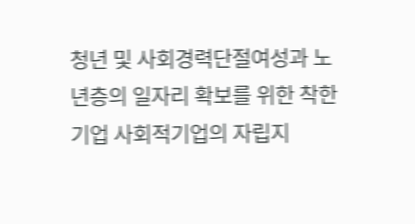청년 및 사회경력단절여성과 노년층의 일자리 확보를 위한 착한기업 사회적기업의 자립지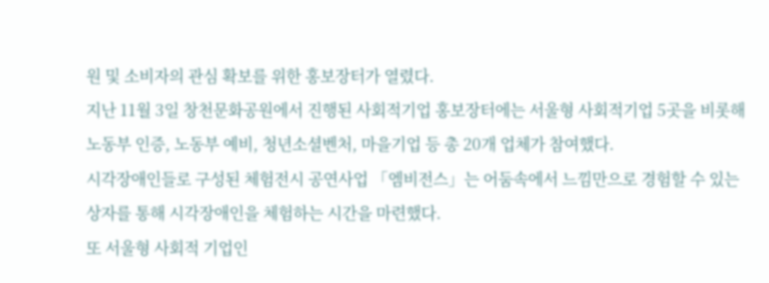원 및 소비자의 관심 확보를 위한 홍보장터가 열렸다.
지난 11월 3일 창천문화공원에서 진행된 사회적기업 홍보장터에는 서울형 사회적기업 5곳을 비롯해 노동부 인증, 노동부 예비, 청년소셜벤처, 마을기업 등 총 20개 업체가 참여했다.
시각장애인들로 구성된 체험전시 공연사업 「엠비전스」는 어둠속에서 느낌만으로 경험할 수 있는 상자를 통해 시각장애인을 체험하는 시간을 마련했다.
또 서울형 사회적 기업인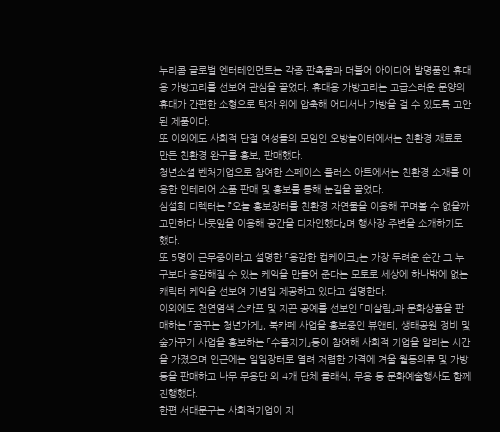누리콤 글로벌 엔터테인먼트는 각종 판촉물과 더불어 아이디어 발명품인 휴대용 가방고리를 선보여 관심을 끌었다. 휴대용 가방고리는 고급스러운 문양의 휴대가 간편한 소형으로 탁자 위에 압축해 어디서나 가방을 걸 수 있도록 고안된 제품이다.
또 이외에도 사회적 단절 여성들의 모임인 오방놀이터에서는 친환경 재료로 만든 친환경 완구를 홍보, 판매했다.
청년소셜 벤처기업으로 참여한 스페이스 플러스 아트에서는 친환경 소재를 이용한 인테리어 소품 판매 및 홍보를 통해 눈길을 끌었다.
심설희 디렉터는 『오늘 홍보장터를 친환경 자연물을 이용해 꾸며볼 수 없을까 고민하다 나뭇잎을 이용해 공간을 디자인했다』며 행사장 주변을 소개하기도 했다.
또 5명이 근무중이라고 설명한 「용감한 컵케이크」는 가장 두려운 순간 그 누구보다 용감해질 수 있는 케익을 만들어 준다는 모토로 세상에 하나밖에 없는 캐릭터 케익을 선보여 기념일 제공하고 있다고 설명한다.
이외에도 천연염색 스카프 및 지끈 공예를 선보인 「미살림」과 문화상품을 판매하는 「꿈꾸는 청년가게」, 북카페 사업을 홍보중인 뷰앤티, 생태공원 정비 및 숲가꾸기 사업을 홍보하는 「수풀지기」등이 참여해 사회적 기업을 알리는 시간을 가졌으며 인근에는 일일장터로 열려 저렴한 가격에 겨울 월동의류 및 가방 등을 판매하고 나무 무용단 외 4개 단체 클래식, 무용 등 문화예술행사도 함께 진행했다.
한편 서대문구는 사회적기업이 지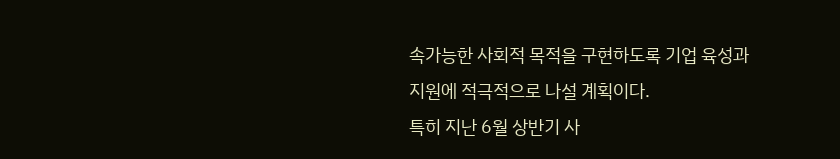속가능한 사회적 목적을 구현하도록 기업 육성과 지원에 적극적으로 나설 계획이다.
특히 지난 6월 상반기 사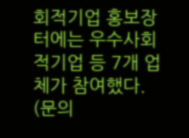회적기업 홍보장터에는 우수사회적기업 등 7개 업체가 참여했다.
(문의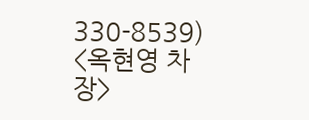330-8539)
<옥현영 차장>